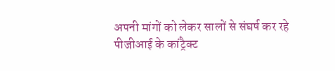अपनी मांगों को लेकर सालों से संघर्ष कर रहे पीजीआई के कांट्रैक्ट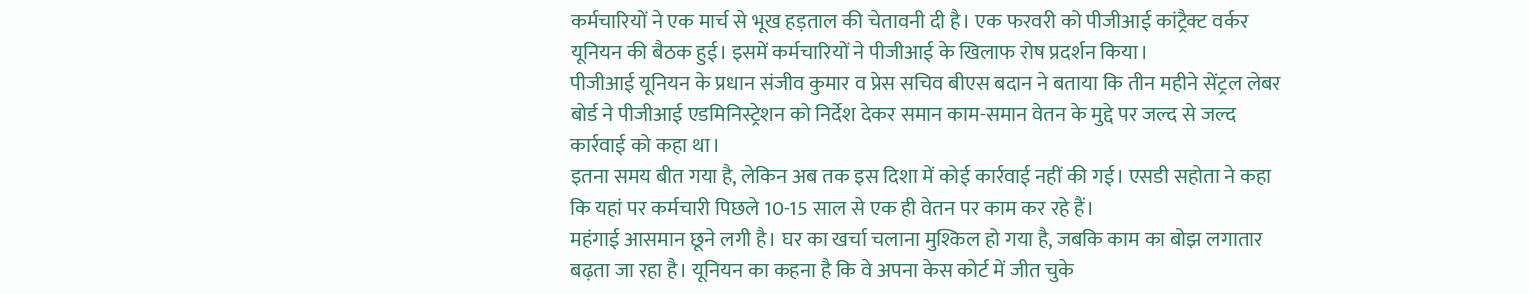कर्मचारियों ने एक मार्च से भूख हड़ताल की चेतावनी दी है। एक फरवरी को पीजीआई कांट्रैक्ट वर्कर यूनियन की बैठक हुई। इसमें कर्मचारियों ने पीजीआई के खिलाफ रोष प्रदर्शन किया।
पीजीआई यूनियन के प्रधान संजीव कुमार व प्रेस सचिव बीएस बदान ने बताया कि तीन महीने सेंट्रल लेबर बोर्ड ने पीजीआई एडमिनिस्ट्रेशन को निर्देश देकर समान काम-समान वेतन के मुद्दे पर जल्द से जल्द कार्रवाई को कहा था।
इतना समय बीत गया है, लेकिन अब तक इस दिशा में कोई कार्रवाई नहीं की गई। एसडी सहोता ने कहा कि यहां पर कर्मचारी पिछले 10-15 साल से एक ही वेतन पर काम कर रहे हैं।
महंगाई आसमान छूने लगी है। घर का खर्चा चलाना मुश्किल हो गया है, जबकि काम का बोझ लगातार बढ़ता जा रहा है। यूनियन का कहना है कि वे अपना केस कोर्ट में जीत चुके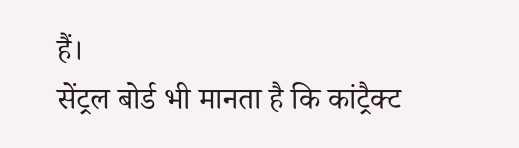हैं।
सेंट्रल बोर्ड भी मानता है कि कांट्रैक्ट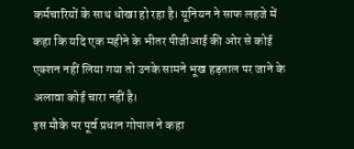कर्मचारियों के साथ धोखा हो रहा है। यूनियन ने साफ लहजे में कहा कि यदि एक महीने के भीतर पीजीआई की ओर से कोई एक्शन नहीं लिया गया तो उनके सामने भूख हड़ताल पर जाने के अलावा कोई चारा नहीं है।
इस मौके पर पूर्व प्रधान गोपाल ने कहा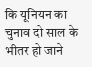कि यूनियन का चुनाव दो साल के भीतर हो जाने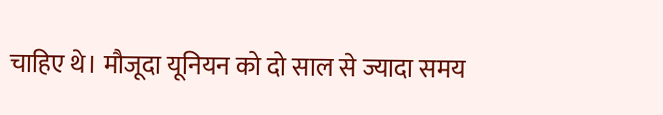चाहिए थे। मौजूदा यूनियन को दो साल से ज्यादा समय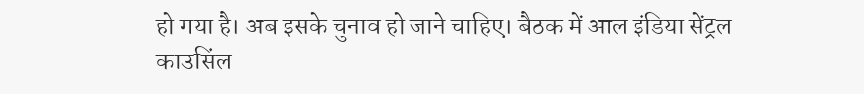हो गया है। अब इसके चुनाव हो जाने चाहिए। बैठक में आल इंडिया सेंट्रल काउसिंल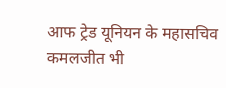आफ ट्रेड यूनियन के महासचिव कमलजीत भी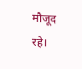मौजूद रहे।